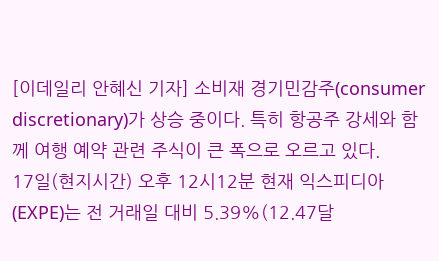[이데일리 안혜신 기자] 소비재 경기민감주(consumer discretionary)가 상승 중이다. 특히 항공주 강세와 함께 여행 예약 관련 주식이 큰 폭으로 오르고 있다.
17일(현지시간) 오후 12시12분 현재 익스피디아(EXPE)는 전 거래일 대비 5.39%(12.47달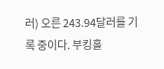러) 오른 243.94달러를 기록 중이다. 부킹홀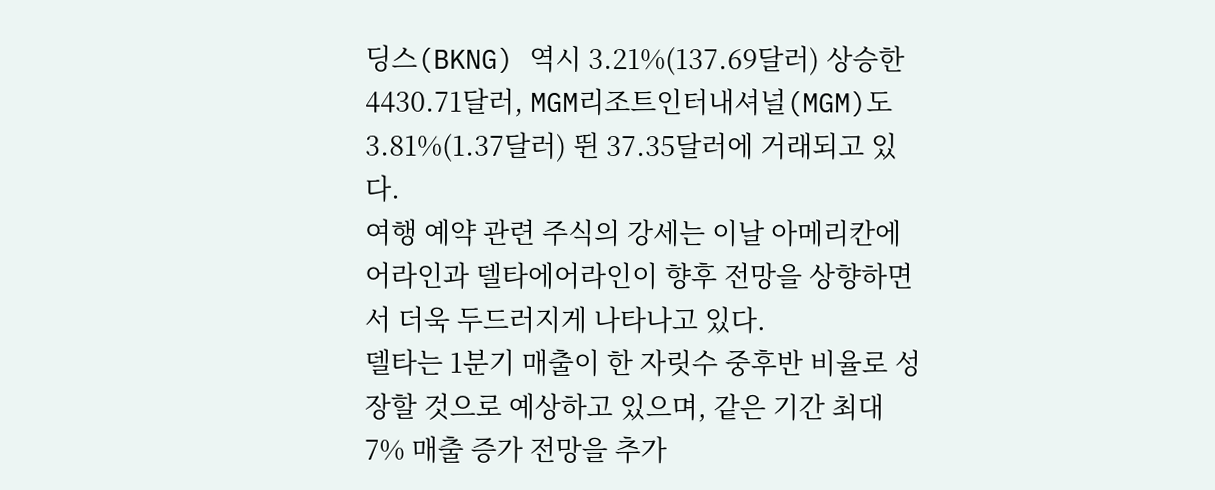딩스(BKNG) 역시 3.21%(137.69달러) 상승한 4430.71달러, MGM리조트인터내셔널(MGM)도 3.81%(1.37달러) 뛴 37.35달러에 거래되고 있다.
여행 예약 관련 주식의 강세는 이날 아메리칸에어라인과 델타에어라인이 향후 전망을 상향하면서 더욱 두드러지게 나타나고 있다.
델타는 1분기 매출이 한 자릿수 중후반 비율로 성장할 것으로 예상하고 있으며, 같은 기간 최대 7% 매출 증가 전망을 추가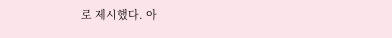로 제시했다. 아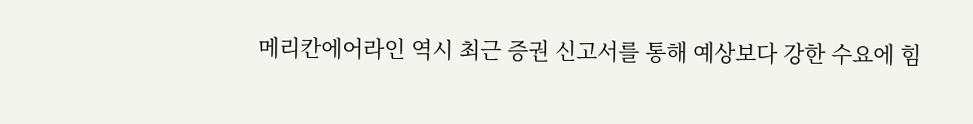메리칸에어라인 역시 최근 증권 신고서를 통해 예상보다 강한 수요에 힘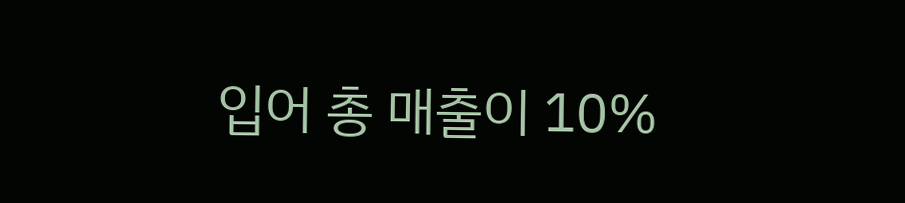입어 총 매출이 10%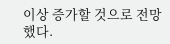이상 증가할 것으로 전망했다.